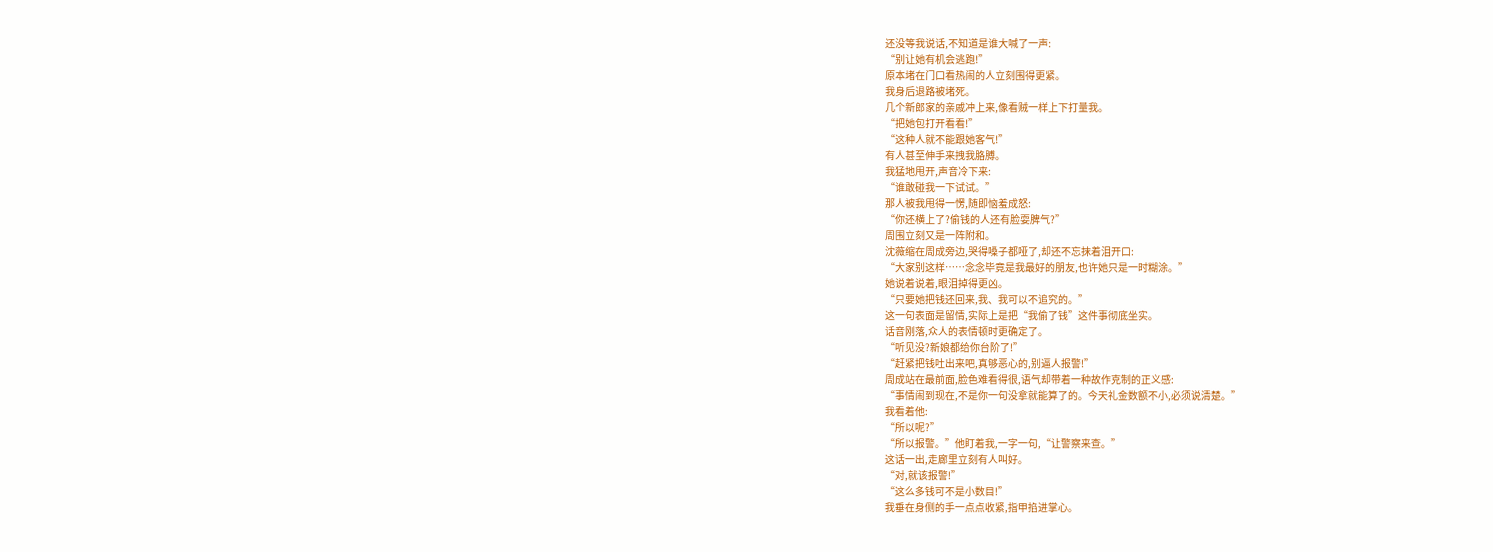还没等我说话,不知道是谁大喊了一声:
“别让她有机会逃跑!”
原本堵在门口看热闹的人立刻围得更紧。
我身后退路被堵死。
几个新郎家的亲戚冲上来,像看贼一样上下打量我。
“把她包打开看看!”
“这种人就不能跟她客气!”
有人甚至伸手来拽我胳膊。
我猛地甩开,声音冷下来:
“谁敢碰我一下试试。”
那人被我甩得一愣,随即恼羞成怒:
“你还横上了?偷钱的人还有脸耍脾气?”
周围立刻又是一阵附和。
沈薇缩在周成旁边,哭得嗓子都哑了,却还不忘抹着泪开口:
“大家别这样……念念毕竟是我最好的朋友,也许她只是一时糊涂。”
她说着说着,眼泪掉得更凶。
“只要她把钱还回来,我、我可以不追究的。”
这一句表面是留情,实际上是把“我偷了钱”这件事彻底坐实。
话音刚落,众人的表情顿时更确定了。
“听见没?新娘都给你台阶了!”
“赶紧把钱吐出来吧,真够恶心的,别逼人报警!”
周成站在最前面,脸色难看得很,语气却带着一种故作克制的正义感:
“事情闹到现在,不是你一句没拿就能算了的。今天礼金数额不小,必须说清楚。”
我看着他:
“所以呢?”
“所以报警。”他盯着我,一字一句,“让警察来查。”
这话一出,走廊里立刻有人叫好。
“对,就该报警!”
“这么多钱可不是小数目!”
我垂在身侧的手一点点收紧,指甲掐进掌心。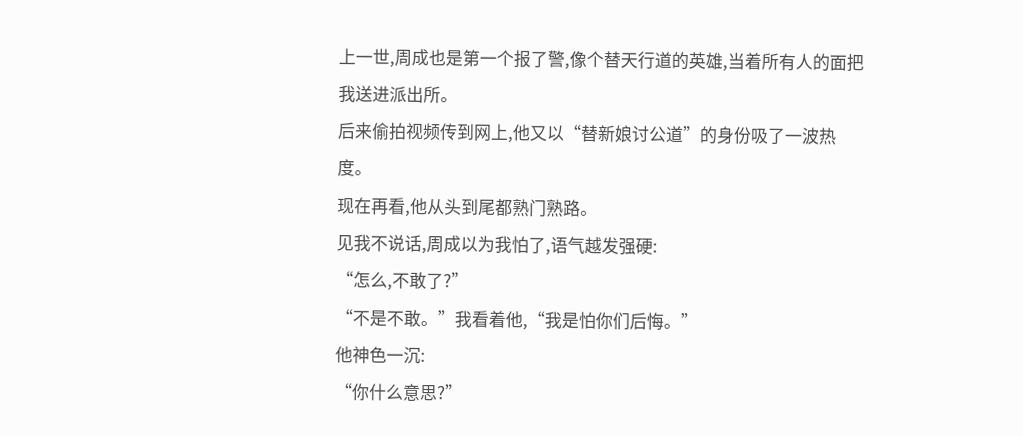上一世,周成也是第一个报了警,像个替天行道的英雄,当着所有人的面把我送进派出所。
后来偷拍视频传到网上,他又以“替新娘讨公道”的身份吸了一波热度。
现在再看,他从头到尾都熟门熟路。
见我不说话,周成以为我怕了,语气越发强硬:
“怎么,不敢了?”
“不是不敢。”我看着他,“我是怕你们后悔。”
他神色一沉:
“你什么意思?”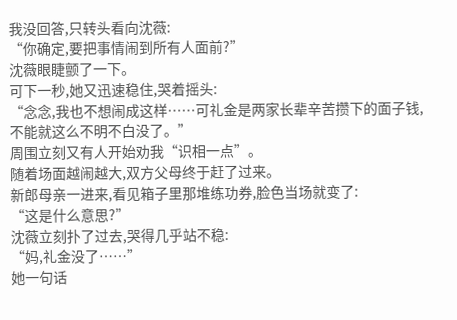我没回答,只转头看向沈薇:
“你确定,要把事情闹到所有人面前?”
沈薇眼睫颤了一下。
可下一秒,她又迅速稳住,哭着摇头:
“念念,我也不想闹成这样……可礼金是两家长辈辛苦攒下的面子钱,不能就这么不明不白没了。”
周围立刻又有人开始劝我“识相一点”。
随着场面越闹越大,双方父母终于赶了过来。
新郎母亲一进来,看见箱子里那堆练功券,脸色当场就变了:
“这是什么意思?”
沈薇立刻扑了过去,哭得几乎站不稳:
“妈,礼金没了……”
她一句话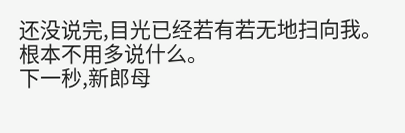还没说完,目光已经若有若无地扫向我。
根本不用多说什么。
下一秒,新郎母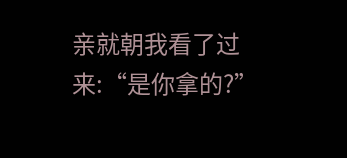亲就朝我看了过来:“是你拿的?”